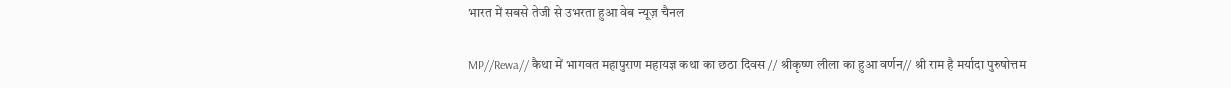भारत में सबसे तेजी से उभरता हुआ वेब न्यूज़ चैनल

MP//Rewa// कैथा में भागवत महापुराण महायज्ञ कथा का छठा दिवस // श्रीकृष्ण लीला का हुआ वर्णन// श्री राम है मर्यादा पुरुषोत्तम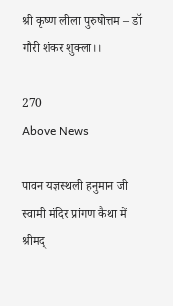श्री कृष्ण लीला पुरुषोत्तम – डॉ गौरी शंकर शुक्ला।।

270
Above News

पावन यज्ञस्थली हनुमान जी स्वामी मंदिर प्रांगण कैथा में श्रीमद्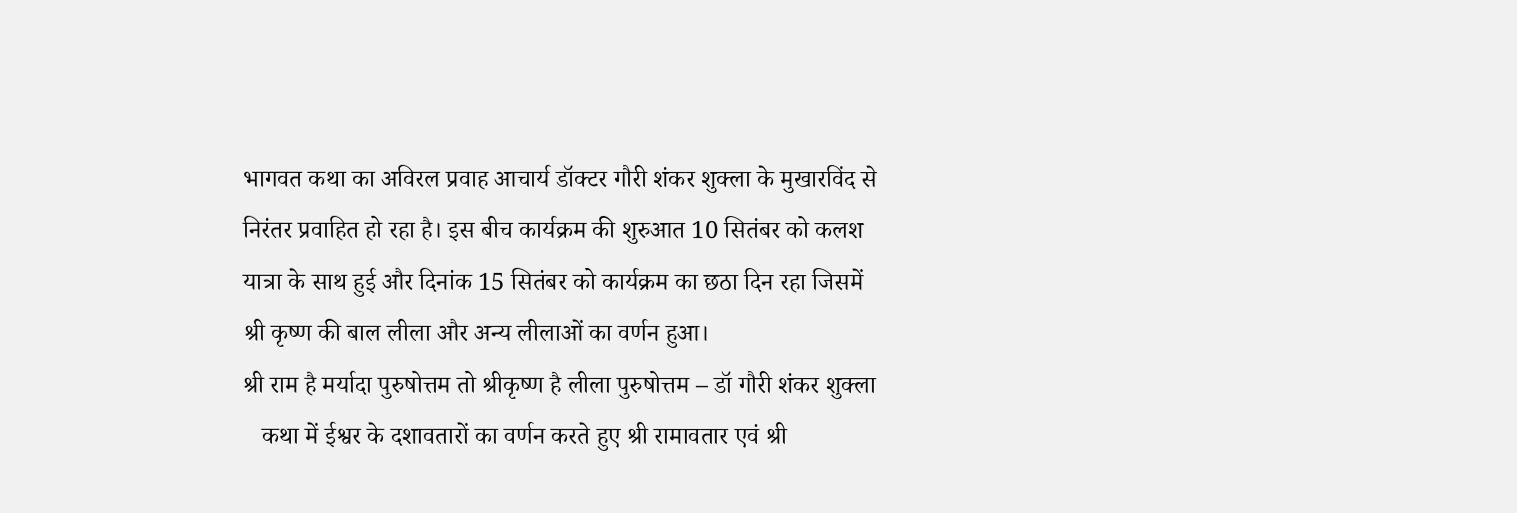भागवत कथा का अविरल प्रवाह आचार्य डॉक्टर गौरी शंकर शुक्ला के मुखारविंद से निरंतर प्रवाहित हो रहा है। इस बीच कार्यक्रम की शुरुआत 10 सितंबर को कलश यात्रा के साथ हुई और दिनांक 15 सितंबर को कार्यक्रम का छठा दिन रहा जिसमें श्री कृष्ण की बाल लीला और अन्य लीलाओं का वर्णन हुआ।
श्री राम है मर्यादा पुरुषोत्तम तो श्रीकृष्ण है लीला पुरुषोत्तम – डॉ गौरी शंकर शुक्ला
   कथा में ईश्वर के दशावतारों का वर्णन करते हुए श्री रामावतार एवं श्री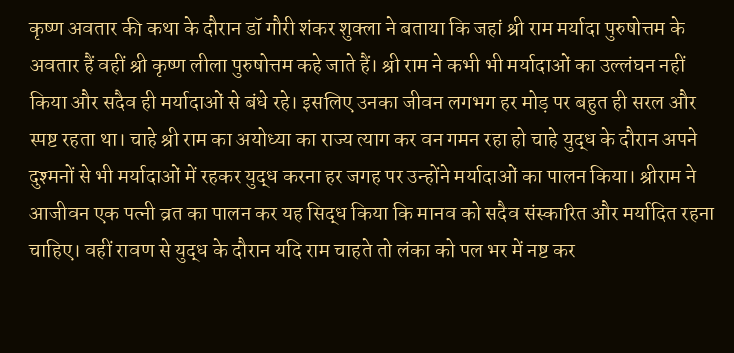कृष्ण अवतार की कथा के दौरान डॉ गौरी शंकर शुक्ला ने बताया कि जहां श्री राम मर्यादा पुरुषोत्तम के अवतार हैं वहीं श्री कृष्ण लीला पुरुषोत्तम कहे जाते हैं। श्री राम ने कभी भी मर्यादाओं का उल्लंघन नहीं किया और सदैव ही मर्यादाओं से बंधे रहे। इसलिए उनका जीवन लगभग हर मोड़ पर बहुत ही सरल और स्पष्ट रहता था। चाहे श्री राम का अयोध्या का राज्य त्याग कर वन गमन रहा हो चाहे युद्ध के दौरान अपने दुश्मनों से भी मर्यादाओं में रहकर युद्ध करना हर जगह पर उन्होंने मर्यादाओं का पालन किया। श्रीराम ने आजीवन एक पत्नी व्रत का पालन कर यह सिद्ध किया कि मानव को सदैव संस्कारित और मर्यादित रहना चाहिए। वहीं रावण से युद्ध के दौरान यदि राम चाहते तो लंका को पल भर में नष्ट कर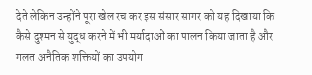देते लेकिन उन्होंने पूरा खेल रच कर इस संसार सागर को यह दिखाया कि कैसे दुश्मन से युद्ध करने में भी मर्यादाओं का पालन किया जाता है और गलत अनैतिक शक्तियों का उपयोग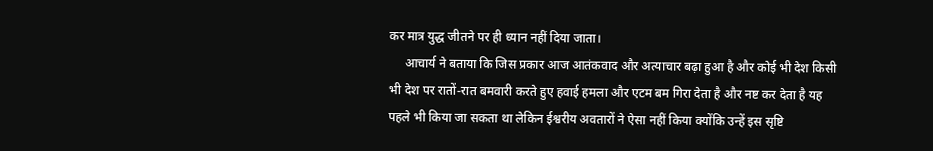कर मात्र युद्ध जीतने पर ही ध्यान नहीं दिया जाता।
     आचार्य ने बताया कि जिस प्रकार आज आतंकवाद और अत्याचार बढ़ा हुआ है और कोई भी देश किसी भी देश पर रातों-रात बमवारी करते हुए हवाई हमला और एटम बम गिरा देता है और नष्ट कर देता है यह पहले भी किया जा सकता था लेकिन ईश्वरीय अवतारों ने ऐसा नहीं किया क्योंकि उन्हें इस सृष्टि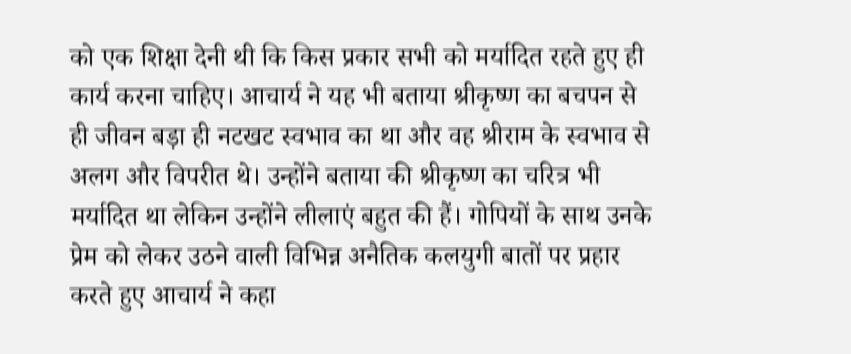को एक शिक्षा देनी थी कि किस प्रकार सभी को मर्यादित रहते हुए ही कार्य करना चाहिए। आचार्य ने यह भी बताया श्रीकृष्ण का बचपन से ही जीवन बड़ा ही नटखट स्वभाव का था और वह श्रीराम के स्वभाव से अलग और विपरीत थे। उन्होंने बताया की श्रीकृष्ण का चरित्र भी मर्यादित था लेकिन उन्होंने लीलाएं बहुत की हैं। गोपियों के साथ उनके प्रेम को लेकर उठने वाली विभिन्न अनैतिक कलयुगी बातों पर प्रहार करते हुए आचार्य ने कहा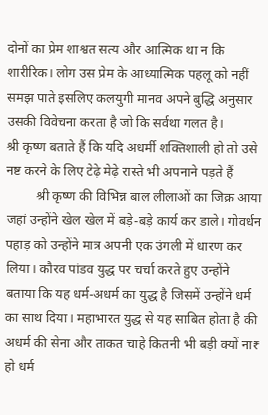दोनों का प्रेम शाश्वत सत्य और आत्मिक था न कि शारीरिक। लोग उस प्रेम के आध्यात्मिक पहलू को नहीं समझ पाते इसलिए कलयुगी मानव अपने बुद्धि अनुसार उसकी विवेचना करता है जो कि सर्वथा गलत है।
श्री कृष्ण बताते हैं कि यदि अधर्मी शक्तिशाली हो तो उसे नष्ट करने के लिए टेढ़े मेढ़े रास्ते भी अपनाने पड़ते हैं
         श्री कृष्ण की विभिन्न बाल लीलाओं का जिक्र आया जहां उन्होंने खेल खेल में बड़े-बड़े कार्य कर डाले। गोवर्धन पहाड़ को उन्होंने मात्र अपनी एक उंगली में धारण कर लिया। कौरव पांडव युद्ध पर चर्चा करते हुए उन्होंने बताया कि यह धर्म-अधर्म का युद्ध है जिसमें उन्होंने धर्म का साथ दिया। महाभारत युद्ध से यह साबित होता है की अधर्म की सेना और ताकत चाहे कितनी भी बड़ी क्यों ना₹ हो धर्म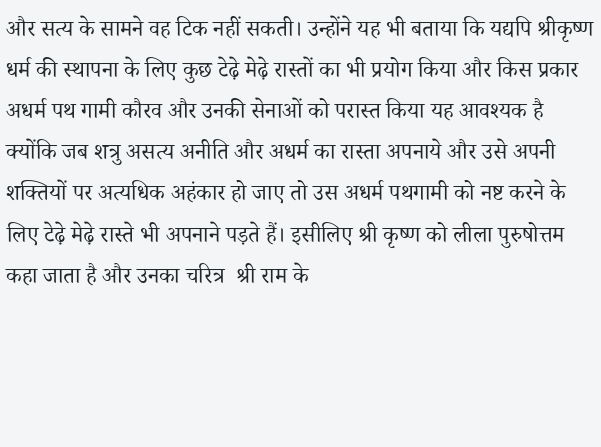और सत्य के सामने वह टिक नहीं सकती। उन्होंने यह भी बताया कि यद्यपि श्रीकृष्ण धर्म की स्थापना के लिए कुछ टेढ़े मेढ़े रास्तों का भी प्रयोग किया और किस प्रकार अधर्म पथ गामी कौरव और उनकी सेनाओं को परास्त किया यह आवश्यक है क्योंकि जब शत्रु असत्य अनीति और अधर्म का रास्ता अपनाये और उसे अपनी शक्तियों पर अत्यधिक अहंकार हो जाए तो उस अधर्म पथगामी को नष्ट करने के लिए टेढ़े मेढ़े रास्ते भी अपनाने पड़ते हैं। इसीलिए श्री कृष्ण को लीला पुरुषोत्तम कहा जाता है और उनका चरित्र  श्री राम के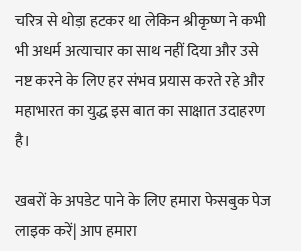चरित्र से थोड़ा हटकर था लेकिन श्रीकृष्ण ने कभी भी अधर्म अत्याचार का साथ नहीं दिया और उसे नष्ट करने के लिए हर संभव प्रयास करते रहे और महाभारत का युद्ध इस बात का साक्षात उदाहरण है।

खबरों के अपडेट पाने के लिए हमारा फेसबुक पेज लाइक करें| आप हमारा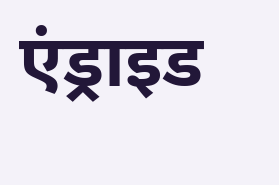एंड्राइड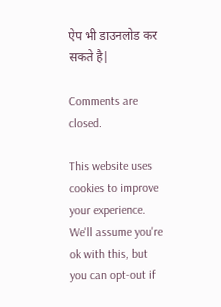ऐप भी डाउनलोड कर सकते है|

Comments are closed.

This website uses cookies to improve your experience. We'll assume you're ok with this, but you can opt-out if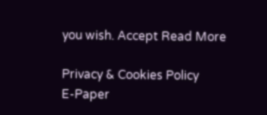you wish. Accept Read More

Privacy & Cookies Policy
E-Paper